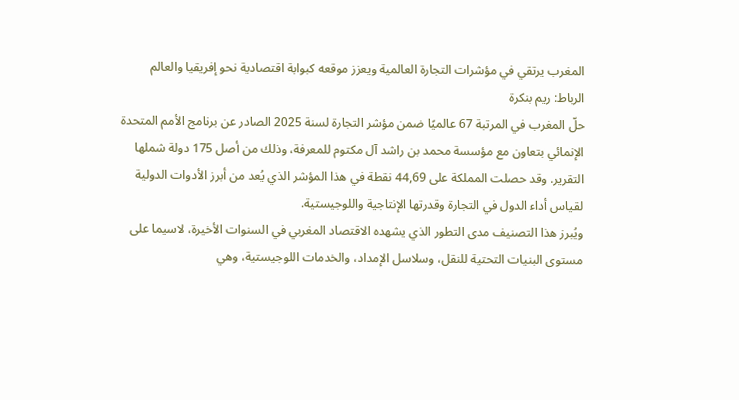المغرب يرتقي في مؤشرات التجارة العالمية ويعزز موقعه كبوابة اقتصادية نحو إفريقيا والعالم
الرباط: ريم بنكرة
حلّ المغرب في المرتبة 67 عالميًا ضمن مؤشر التجارة لسنة 2025 الصادر عن برنامج الأمم المتحدة الإنمائي بتعاون مع مؤسسة محمد بن راشد آل مكتوم للمعرفة، وذلك من أصل 175 دولة شملها التقرير. وقد حصلت المملكة على 44,69 نقطة في هذا المؤشر الذي يُعد من أبرز الأدوات الدولية لقياس أداء الدول في التجارة وقدرتها الإنتاجية واللوجيستية.
ويُبرز هذا التصنيف مدى التطور الذي يشهده الاقتصاد المغربي في السنوات الأخيرة، لاسيما على مستوى البنيات التحتية للنقل، وسلاسل الإمداد، والخدمات اللوجيستية، وهي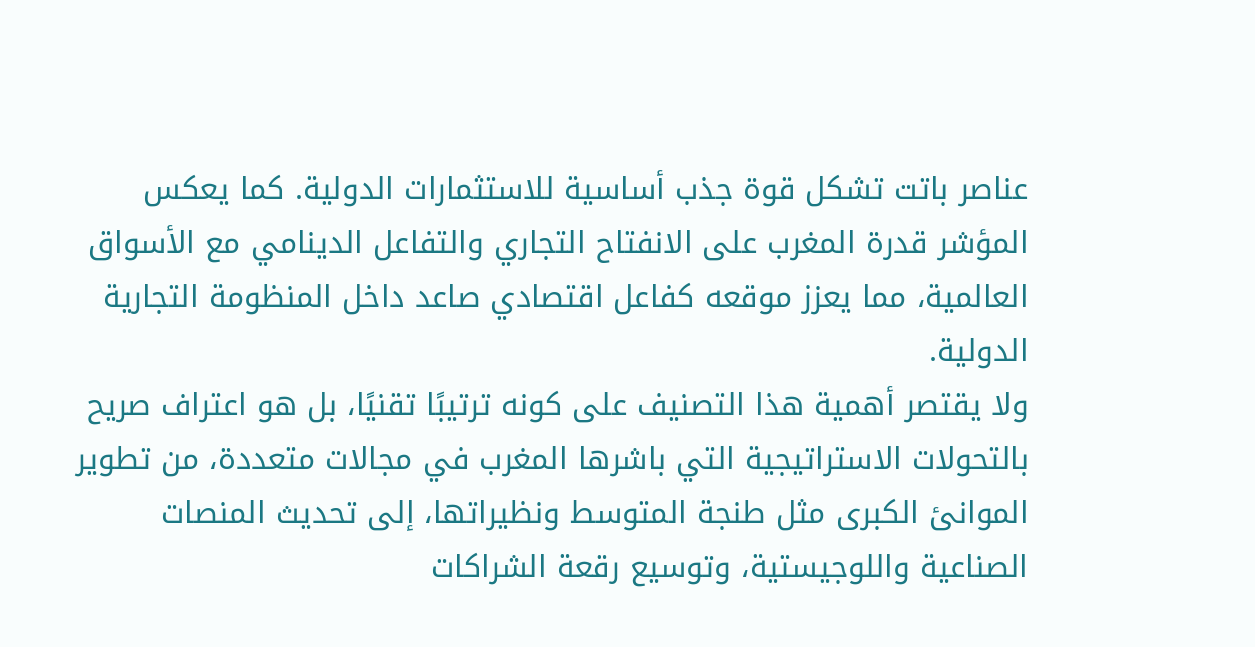عناصر باتت تشكل قوة جذب أساسية للاستثمارات الدولية. كما يعكس المؤشر قدرة المغرب على الانفتاح التجاري والتفاعل الدينامي مع الأسواق العالمية، مما يعزز موقعه كفاعل اقتصادي صاعد داخل المنظومة التجارية الدولية.
ولا يقتصر أهمية هذا التصنيف على كونه ترتيبًا تقنيًا، بل هو اعتراف صريح بالتحولات الاستراتيجية التي باشرها المغرب في مجالات متعددة، من تطوير الموانئ الكبرى مثل طنجة المتوسط ونظيراتها، إلى تحديث المنصات الصناعية واللوجيستية، وتوسيع رقعة الشراكات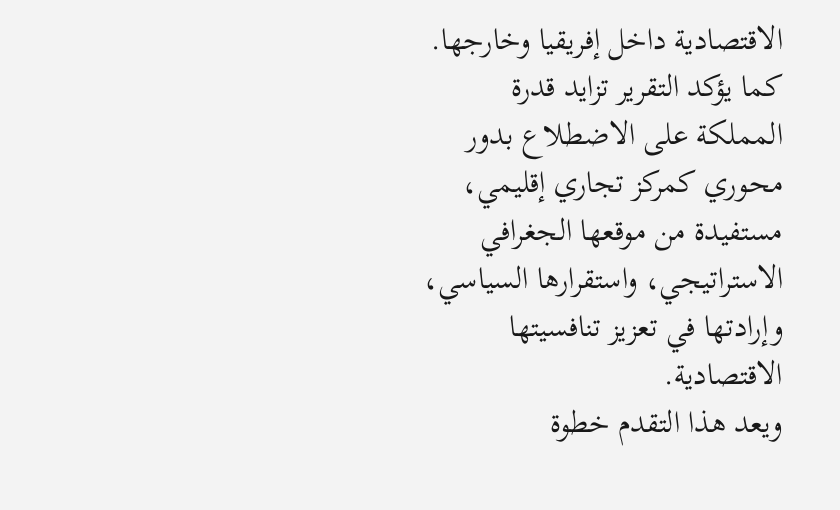الاقتصادية داخل إفريقيا وخارجها. كما يؤكد التقرير تزايد قدرة المملكة على الاضطلاع بدور محوري كمركز تجاري إقليمي، مستفيدة من موقعها الجغرافي الاستراتيجي، واستقرارها السياسي، وإرادتها في تعزيز تنافسيتها الاقتصادية.
ويعد هذا التقدم خطوة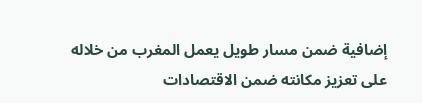إضافية ضمن مسار طويل يعمل المغرب من خلاله على تعزيز مكانته ضمن الاقتصادات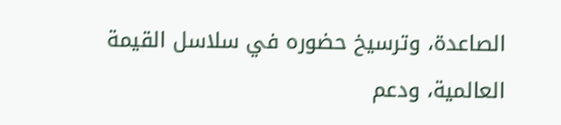الصاعدة، وترسيخ حضوره في سلاسل القيمة العالمية، ودعم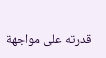قدرته على مواجهة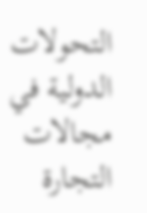التحولات الدولية في مجالات التجارة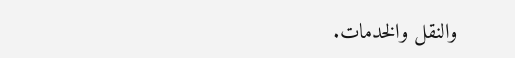والنقل والخدمات.